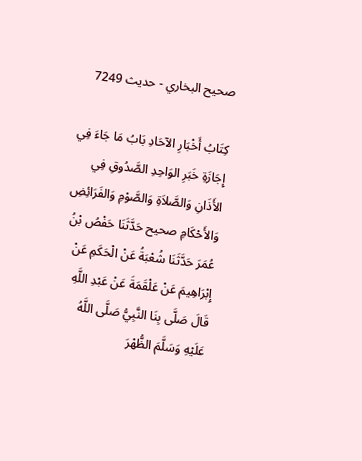صحيح البخاري - حدیث 7249

كِتَابُ أَخْبَارِ الآحَادِ بَابُ مَا جَاءَ فِي إِجَازَةِ خَبَرِ الوَاحِدِ الصَّدُوقِ فِي الأَذَانِ وَالصَّلاَةِ وَالصَّوْمِ وَالفَرَائِضِ وَالأَحْكَامِ صحيح حَدَّثَنَا حَفْصُ بْنُ عُمَرَ حَدَّثَنَا شُعْبَةُ عَنْ الْحَكَمِ عَنْ إِبْرَاهِيمَ عَنْ عَلْقَمَةَ عَنْ عَبْدِ اللَّهِ قَالَ صَلَّى بِنَا النَّبِيُّ صَلَّى اللَّهُ عَلَيْهِ وَسَلَّمَ الظُّهْرَ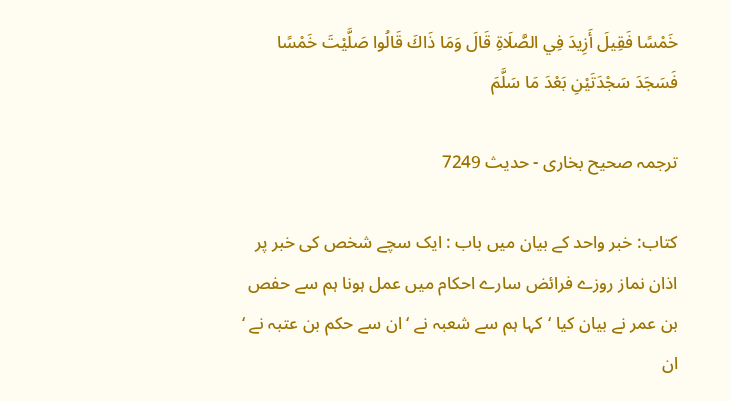خَمْسًا فَقِيلَ أَزِيدَ فِي الصَّلَاةِ قَالَ وَمَا ذَاكَ قَالُوا صَلَّيْتَ خَمْسًا فَسَجَدَ سَجْدَتَيْنِ بَعْدَ مَا سَلَّمَ

ترجمہ صحیح بخاری - حدیث 7249

کتاب: خبر واحد کے بیان میں باب : ایک سچے شخص کی خبر پر اذان نماز روزے فرائض سارے احکام میں عمل ہونا ہم سے حفص بن عمر نے بیان کیا ‘کہا ہم سے شعبہ نے ‘ ان سے حکم بن عتبہ نے ‘ ان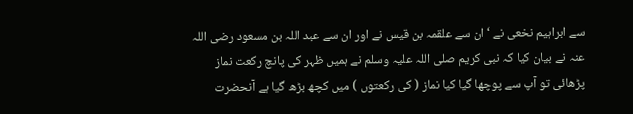سے ابراہیم نخعی نے ‘ ان سے علقمہ بن قیس نے اور ان سے عبد اللہ بن مسعود رضی اللہ عنہ نے بیان کیا کہ نبی کریم صلی اللہ علیہ وسلم نے ہمیں ظہر کی پانچ رکعت نماز پڑھائی تو آپ سے پوچھا گیا کیا نماز ( کی رکعتوں ) میں کچھ بڑھ گیا ہے آنحضرت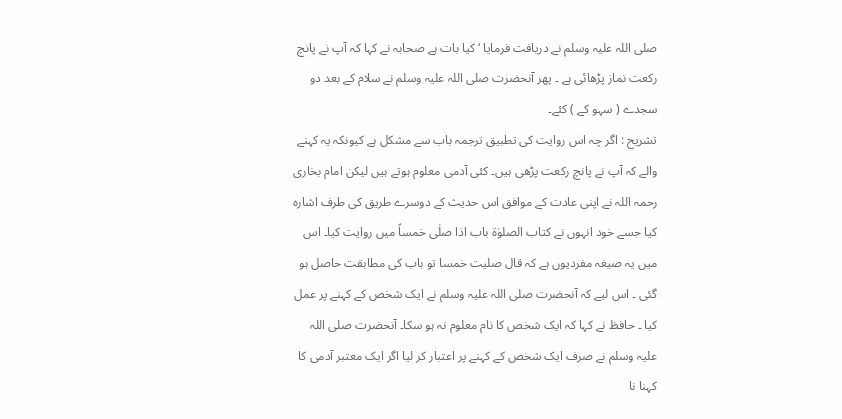صلی اللہ علیہ وسلم نے دریافت فرمایا ‘ کیا بات ہے صحابہ نے کہا کہ آپ نے پانچ رکعت نماز پڑھائی ہے ۔ پھر آنحضرت صلی اللہ علیہ وسلم نے سلام کے بعد دو سجدے ( سہو کے ) کئے۔
تشریح : اگر چہ اس روایت کی تطبیق ترجمہ باب سے مشکل ہے کیونکہ یہ کہنے والے کہ آپ نے پانچ رکعت پڑھی ہیں۔ کئی آدمی معلوم ہوتے ہیں لیکن امام بخاری رحمہ اللہ نے اپنی عادت کے موافق اس حدیث کے دوسرے طریق کی طرف اشارہ کیا جسے خود انہوں نے کتاب الصلوٰۃ باب اذا صلٰی خمساً میں روایت کیا۔ اس میں یہ صیغہ مفردیوں ہے کہ قال صلیت خمسا تو باب کی مطابقت حاصل ہو گئی ۔ اس لیے کہ آنحضرت صلی اللہ علیہ وسلم نے ایک شخص کے کہنے پر عمل کیا ۔ حافظ نے کہا کہ ایک شخص کا نام معلوم نہ ہو سکا۔ آنحضرت صلی اللہ علیہ وسلم نے صرف ایک شخص کے کہنے پر اعتبار کر لیا اگر ایک معتبر آدمی کا کہنا نا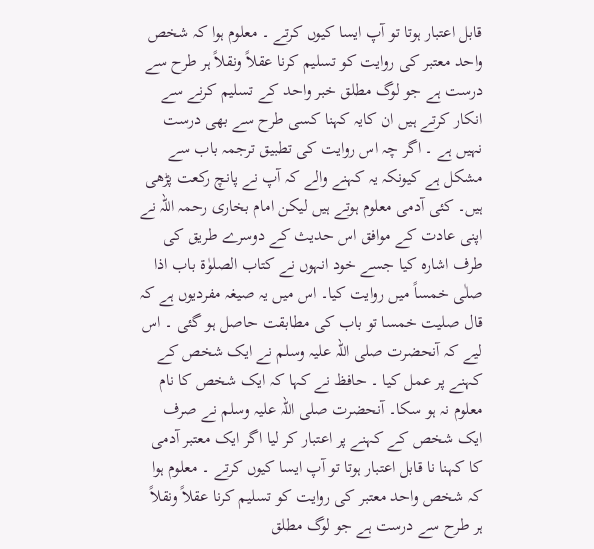قابل اعتبار ہوتا تو آپ ایسا کیوں کرتے ۔ معلوم ہوا کہ شخص واحد معتبر کی روایت کو تسلیم کرنا عقلاً ونقلاً ہر طرح سے درست ہے جو لوگ مطلق خبر واحد کے تسلیم کرنے سے انکار کرتے ہیں ان کایہ کہنا کسی طرح سے بھی درست نہیں ہے ۔ اگر چہ اس روایت کی تطبیق ترجمہ باب سے مشکل ہے کیونکہ یہ کہنے والے کہ آپ نے پانچ رکعت پڑھی ہیں۔ کئی آدمی معلوم ہوتے ہیں لیکن امام بخاری رحمہ اللہ نے اپنی عادت کے موافق اس حدیث کے دوسرے طریق کی طرف اشارہ کیا جسے خود انہوں نے کتاب الصلوٰۃ باب اذا صلٰی خمساً میں روایت کیا۔ اس میں یہ صیغہ مفردیوں ہے کہ قال صلیت خمسا تو باب کی مطابقت حاصل ہو گئی ۔ اس لیے کہ آنحضرت صلی اللہ علیہ وسلم نے ایک شخص کے کہنے پر عمل کیا ۔ حافظ نے کہا کہ ایک شخص کا نام معلوم نہ ہو سکا۔ آنحضرت صلی اللہ علیہ وسلم نے صرف ایک شخص کے کہنے پر اعتبار کر لیا اگر ایک معتبر آدمی کا کہنا نا قابل اعتبار ہوتا تو آپ ایسا کیوں کرتے ۔ معلوم ہوا کہ شخص واحد معتبر کی روایت کو تسلیم کرنا عقلاً ونقلاً ہر طرح سے درست ہے جو لوگ مطلق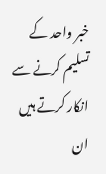خبر واحد کے تسلیم کرنے سے انکار کرتے ہیں ان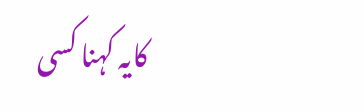کایہ کہنا کسی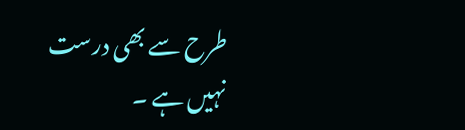طرح سے بھی درست نہیں ہے ۔